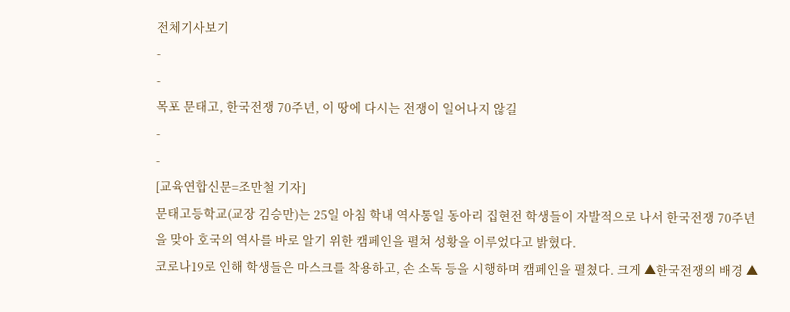전체기사보기
-
-
목포 문태고, 한국전쟁 70주년, 이 땅에 다시는 전쟁이 일어나지 않길
-
-
[교육연합신문=조만철 기자]
문태고등학교(교장 김승만)는 25일 아침 학내 역사통일 동아리 집현전 학생들이 자발적으로 나서 한국전쟁 70주년을 맞아 호국의 역사를 바로 알기 위한 캠페인을 펼쳐 성황을 이루었다고 밝혔다.
코로나19로 인해 학생들은 마스크를 착용하고, 손 소독 등을 시행하며 캠페인을 펼쳤다. 크게 ▲한국전쟁의 배경 ▲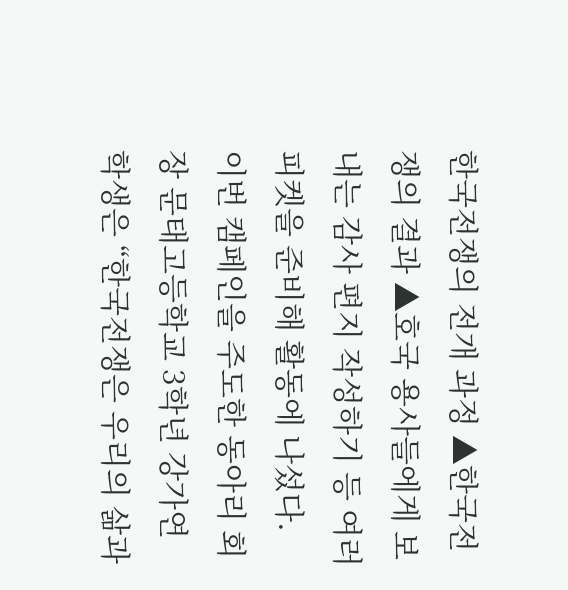한국전쟁의 전개 과정 ▲한국전쟁의 결과 ▲호국 용사들에게 보내는 감사 편지 작성하기 등 여러 피켓을 준비해 활동에 나섰다.
이번 캠페인을 주도한 동아리 회장 문태고등학교 3학년 강가연 학생은 “한국전쟁은 우리의 삶과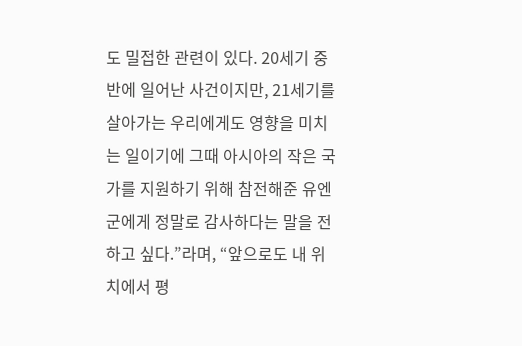도 밀접한 관련이 있다. 20세기 중반에 일어난 사건이지만, 21세기를 살아가는 우리에게도 영향을 미치는 일이기에 그때 아시아의 작은 국가를 지원하기 위해 참전해준 유엔군에게 정말로 감사하다는 말을 전하고 싶다.”라며, “앞으로도 내 위치에서 평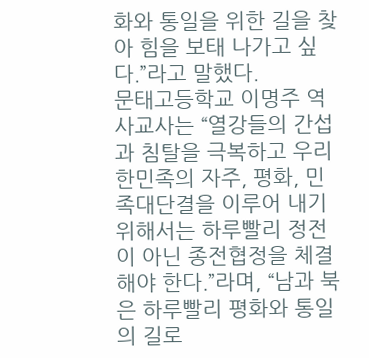화와 통일을 위한 길을 찾아 힘을 보태 나가고 싶다.”라고 말했다.
문태고등학교 이명주 역사교사는 “열강들의 간섭과 침탈을 극복하고 우리 한민족의 자주, 평화, 민족대단결을 이루어 내기 위해서는 하루빨리 정전이 아닌 종전협정을 체결해야 한다.”라며, “남과 북은 하루빨리 평화와 통일의 길로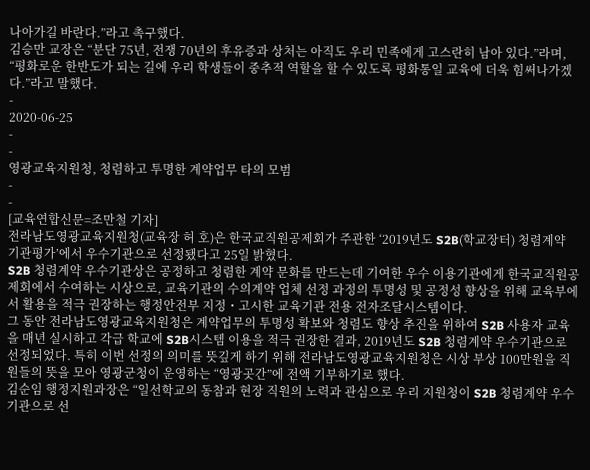나아가길 바란다.”라고 촉구했다.
김승만 교장은 “분단 75년, 전쟁 70년의 후유증과 상처는 아직도 우리 민족에게 고스란히 남아 있다.”라며, “평화로운 한반도가 되는 길에 우리 학생들이 중추적 역할을 할 수 있도록 평화통일 교육에 더욱 힘써나가겠다.”라고 말했다.
-
2020-06-25
-
-
영광교육지원청, 청렴하고 투명한 계약업무 타의 모범
-
-
[교육연합신문=조만철 기자]
전라남도영광교육지원청(교육장 허 호)은 한국교직원공제회가 주관한 ‘2019년도 S2B(학교장터) 청렴계약 기관평가’에서 우수기관으로 선정됐다고 25일 밝혔다.
S2B 청렴계약 우수기관상은 공정하고 청렴한 계약 문화를 만드는데 기여한 우수 이용기관에게 한국교직원공제회에서 수여하는 시상으로, 교육기관의 수의계약 업체 선정 과정의 투명성 및 공정성 향상을 위해 교육부에서 활용을 적극 권장하는 행정안전부 지정・고시한 교육기관 전용 전자조달시스템이다.
그 동안 전라남도영광교육지원청은 계약업무의 투명성 확보와 청렴도 향상 추진을 위하여 S2B 사용자 교육을 매년 실시하고 각급 학교에 S2B시스템 이용을 적극 권장한 결과, 2019년도 S2B 청렴계약 우수기관으로 선정되었다. 특히 이번 선정의 의미를 뜻깊게 하기 위해 전라남도영광교육지원청은 시상 부상 100만원을 직원들의 뜻을 모아 영광군청이 운영하는 “영광곳간”에 전액 기부하기로 했다.
김순임 행정지원과장은 “일선학교의 동참과 현장 직원의 노력과 관심으로 우리 지원청이 S2B 청렴계약 우수기관으로 선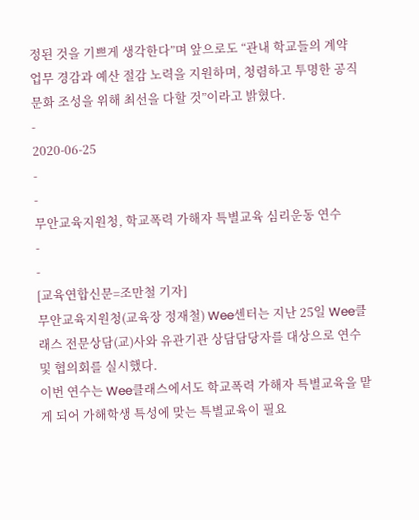정된 것을 기쁘게 생각한다”며 앞으로도 “관내 학교들의 계약 업무 경감과 예산 절감 노력을 지원하며, 청렴하고 투명한 공직문화 조성을 위해 최선을 다할 것”이라고 밝혔다.
-
2020-06-25
-
-
무안교육지원청, 학교폭력 가해자 특별교육 심리운동 연수
-
-
[교육연합신문=조만철 기자]
무안교육지원청(교육장 정재철) Wee센터는 지난 25일 Wee클래스 전문상담(교)사와 유관기관 상담담당자를 대상으로 연수 및 협의회를 실시했다.
이번 연수는 Wee클래스에서도 학교폭력 가해자 특별교육을 맡게 되어 가해학생 특성에 맞는 특별교육이 필요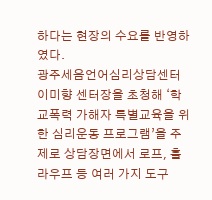하다는 현장의 수요를 반영하였다.
광주세음언어심리상담센터 이미향 센터장을 초청해 ‘학교폭력 가해자 특별교육을 위한 심리운동 프로그램’을 주제로 상담장면에서 로프, 훌라우프 등 여러 가지 도구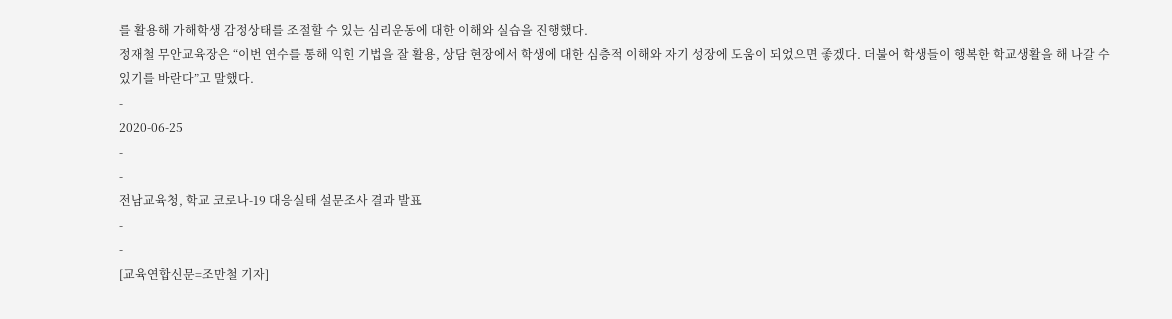를 활용해 가해학생 감정상태를 조절할 수 있는 심리운동에 대한 이해와 실습을 진행했다.
정재철 무안교육장은 “이번 연수를 통해 익힌 기법을 잘 활용, 상담 현장에서 학생에 대한 심층적 이해와 자기 성장에 도움이 되었으면 좋겠다. 더불어 학생들이 행복한 학교생활을 해 나갈 수 있기를 바란다”고 말했다.
-
2020-06-25
-
-
전남교육청, 학교 코로나-19 대응실태 설문조사 결과 발표
-
-
[교육연합신문=조만철 기자]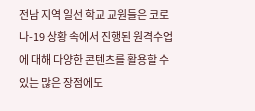전남 지역 일선 학교 교원들은 코로나-19 상황 속에서 진행된 원격수업에 대해 다양한 콘텐츠를 활용할 수 있는 많은 장점에도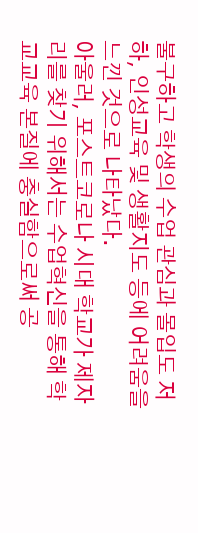불구하고 학생의 수업 관심과 몰입도 저하, 인성교육 및 생활지도 등에 어려움을 느낀 것으로 나타났다.
아울러, 포스트코로나 시대 학교가 제자리를 찾기 위해서는 수업혁신을 통해 학교교육 본질에 충실함으로써 공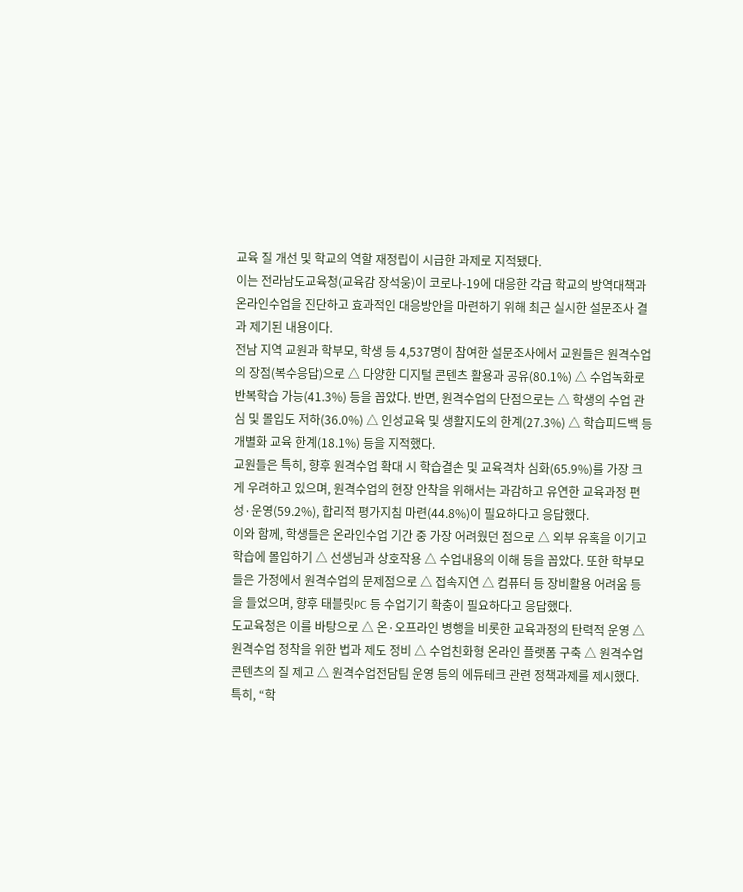교육 질 개선 및 학교의 역할 재정립이 시급한 과제로 지적됐다.
이는 전라남도교육청(교육감 장석웅)이 코로나-19에 대응한 각급 학교의 방역대책과 온라인수업을 진단하고 효과적인 대응방안을 마련하기 위해 최근 실시한 설문조사 결과 제기된 내용이다.
전남 지역 교원과 학부모, 학생 등 4,537명이 참여한 설문조사에서 교원들은 원격수업의 장점(복수응답)으로 △ 다양한 디지털 콘텐츠 활용과 공유(80.1%) △ 수업녹화로 반복학습 가능(41.3%) 등을 꼽았다. 반면, 원격수업의 단점으로는 △ 학생의 수업 관심 및 몰입도 저하(36.0%) △ 인성교육 및 생활지도의 한계(27.3%) △ 학습피드백 등 개별화 교육 한계(18.1%) 등을 지적했다.
교원들은 특히, 향후 원격수업 확대 시 학습결손 및 교육격차 심화(65.9%)를 가장 크게 우려하고 있으며, 원격수업의 현장 안착을 위해서는 과감하고 유연한 교육과정 편성·운영(59.2%), 합리적 평가지침 마련(44.8%)이 필요하다고 응답했다.
이와 함께, 학생들은 온라인수업 기간 중 가장 어려웠던 점으로 △ 외부 유혹을 이기고 학습에 몰입하기 △ 선생님과 상호작용 △ 수업내용의 이해 등을 꼽았다. 또한 학부모들은 가정에서 원격수업의 문제점으로 △ 접속지연 △ 컴퓨터 등 장비활용 어려움 등을 들었으며, 향후 태블릿PC 등 수업기기 확충이 필요하다고 응답했다.
도교육청은 이를 바탕으로 △ 온·오프라인 병행을 비롯한 교육과정의 탄력적 운영 △ 원격수업 정착을 위한 법과 제도 정비 △ 수업친화형 온라인 플랫폼 구축 △ 원격수업 콘텐츠의 질 제고 △ 원격수업전담팀 운영 등의 에듀테크 관련 정책과제를 제시했다.
특히, “학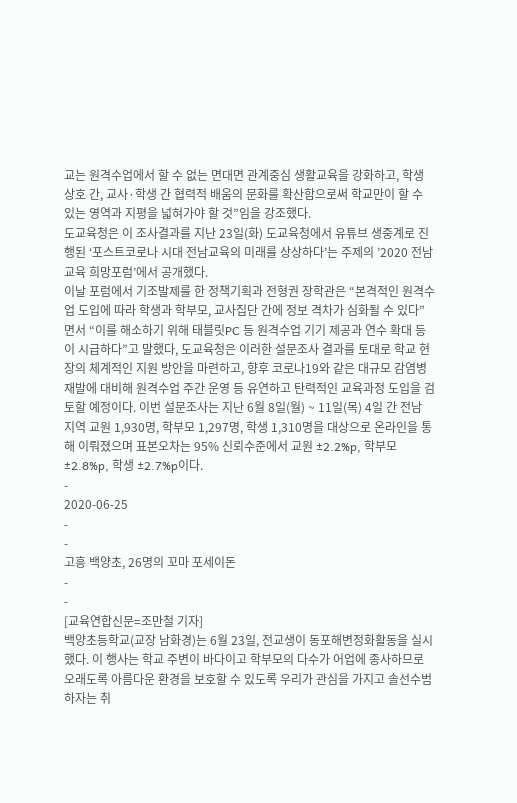교는 원격수업에서 할 수 없는 면대면 관계중심 생활교육을 강화하고, 학생 상호 간, 교사·학생 간 협력적 배움의 문화를 확산함으로써 학교만이 할 수 있는 영역과 지평을 넓혀가야 할 것”임을 강조했다.
도교육청은 이 조사결과를 지난 23일(화) 도교육청에서 유튜브 생중계로 진행된 ‘포스트코로나 시대 전남교육의 미래를 상상하다’는 주제의 ’2020 전남교육 희망포럼’에서 공개했다.
이날 포럼에서 기조발제를 한 정책기획과 전형권 장학관은 “본격적인 원격수업 도입에 따라 학생과 학부모, 교사집단 간에 정보 격차가 심화될 수 있다”면서 “이를 해소하기 위해 태블릿PC 등 원격수업 기기 제공과 연수 확대 등이 시급하다”고 말했다, 도교육청은 이러한 설문조사 결과를 토대로 학교 현장의 체계적인 지원 방안을 마련하고, 향후 코로나19와 같은 대규모 감염병 재발에 대비해 원격수업 주간 운영 등 유연하고 탄력적인 교육과정 도입을 검토할 예정이다. 이번 설문조사는 지난 6월 8일(월) ~ 11일(목) 4일 간 전남 지역 교원 1,930명, 학부모 1,297명, 학생 1,310명을 대상으로 온라인을 통해 이뤄졌으며 표본오차는 95% 신뢰수준에서 교원 ±2.2%p, 학부모 ±2.8%p, 학생 ±2.7%p이다.
-
2020-06-25
-
-
고흥 백양초, 26명의 꼬마 포세이돈
-
-
[교육연합신문=조만철 기자]
백양초등학교(교장 남화경)는 6월 23일, 전교생이 동포해변정화활동을 실시했다. 이 행사는 학교 주변이 바다이고 학부모의 다수가 어업에 종사하므로 오래도록 아름다운 환경을 보호할 수 있도록 우리가 관심을 가지고 솔선수범하자는 취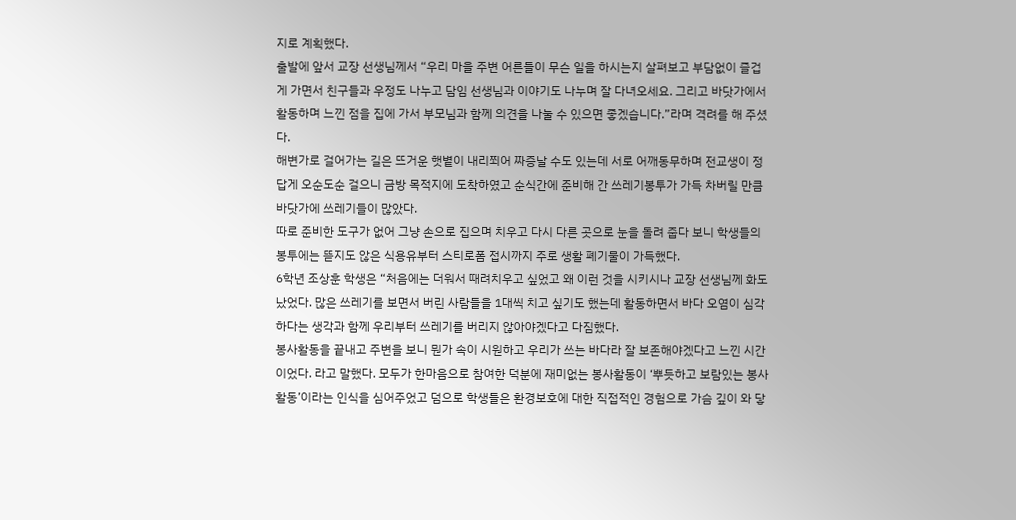지로 계획했다.
출발에 앞서 교장 선생님께서 “우리 마을 주변 어른들이 무슨 일을 하시는지 살펴보고 부담없이 즐겁게 가면서 친구들과 우정도 나누고 담임 선생님과 이야기도 나누며 잘 다녀오세요. 그리고 바닷가에서 활동하며 느낀 점을 집에 가서 부모님과 함께 의견을 나눌 수 있으면 좋겠습니다.”라며 격려를 해 주셨다.
해변가로 걸어가는 길은 뜨거운 햇볕이 내리쬐어 짜증날 수도 있는데 서로 어깨동무하며 전교생이 정답게 오순도순 걸으니 금방 목적지에 도착하였고 순식간에 준비해 간 쓰레기봉투가 가득 차버릴 만큼 바닷가에 쓰레기들이 많았다.
따로 준비한 도구가 없어 그냥 손으로 집으며 치우고 다시 다른 곳으로 눈을 돌려 줍다 보니 학생들의 봉투에는 뜯지도 않은 식용유부터 스티로폼 접시까지 주로 생활 폐기물이 가득했다.
6학년 조상훈 학생은 “처음에는 더워서 때려치우고 싶었고 왜 이런 것을 시키시나 교장 선생님께 화도 났었다. 많은 쓰레기를 보면서 버린 사람들을 1대씩 치고 싶기도 했는데 활동하면서 바다 오염이 심각하다는 생각과 함께 우리부터 쓰레기를 버리지 않아야겠다고 다짐했다.
봉사활동을 끝내고 주변을 보니 뭔가 속이 시원하고 우리가 쓰는 바다라 잘 보존해야겠다고 느낀 시간이었다. 라고 말했다. 모두가 한마음으로 참여한 덕분에 재미없는 봉사활동이 ‘뿌듯하고 보람있는 봉사활동’이라는 인식을 심어주었고 덤으로 학생들은 환경보호에 대한 직접적인 경험으로 가슴 깊이 와 닿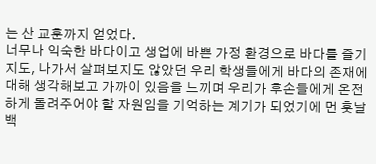는 산 교훈까지 얻었다.
너무나 익숙한 바다이고 생업에 바쁜 가정 환경으로 바다를 즐기지도, 나가서 살펴보지도 않았던 우리 학생들에게 바다의 존재에 대해 생각해보고 가까이 있음을 느끼며 우리가 후손들에게 온전하게 돌려주어야 할 자원임을 기억하는 계기가 되었기에 먼 훗날 백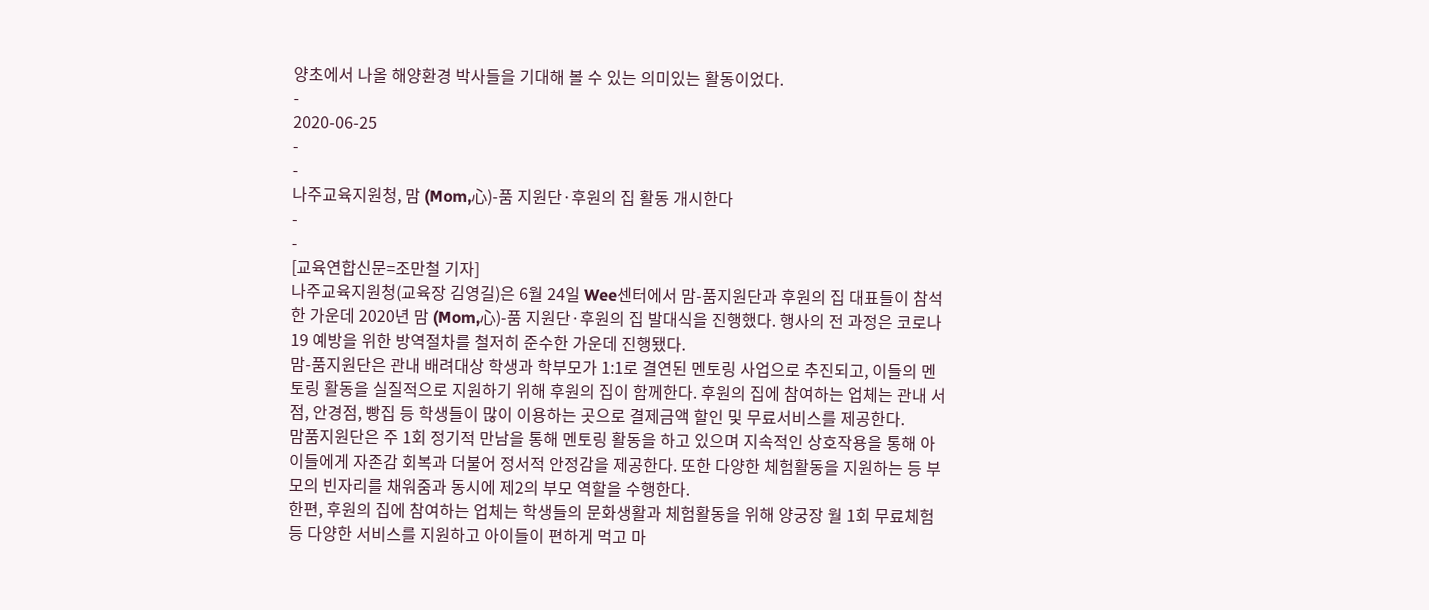양초에서 나올 해양환경 박사들을 기대해 볼 수 있는 의미있는 활동이었다.
-
2020-06-25
-
-
나주교육지원청, 맘 (Mom,心)-품 지원단·후원의 집 활동 개시한다
-
-
[교육연합신문=조만철 기자]
나주교육지원청(교육장 김영길)은 6월 24일 Wee센터에서 맘-품지원단과 후원의 집 대표들이 참석한 가운데 2020년 맘 (Mom,心)-품 지원단·후원의 집 발대식을 진행했다. 행사의 전 과정은 코로나19 예방을 위한 방역절차를 철저히 준수한 가운데 진행됐다.
맘-품지원단은 관내 배려대상 학생과 학부모가 1:1로 결연된 멘토링 사업으로 추진되고, 이들의 멘토링 활동을 실질적으로 지원하기 위해 후원의 집이 함께한다. 후원의 집에 참여하는 업체는 관내 서점, 안경점, 빵집 등 학생들이 많이 이용하는 곳으로 결제금액 할인 및 무료서비스를 제공한다.
맘품지원단은 주 1회 정기적 만남을 통해 멘토링 활동을 하고 있으며 지속적인 상호작용을 통해 아이들에게 자존감 회복과 더불어 정서적 안정감을 제공한다. 또한 다양한 체험활동을 지원하는 등 부모의 빈자리를 채워줌과 동시에 제2의 부모 역할을 수행한다.
한편, 후원의 집에 참여하는 업체는 학생들의 문화생활과 체험활동을 위해 양궁장 월 1회 무료체험 등 다양한 서비스를 지원하고 아이들이 편하게 먹고 마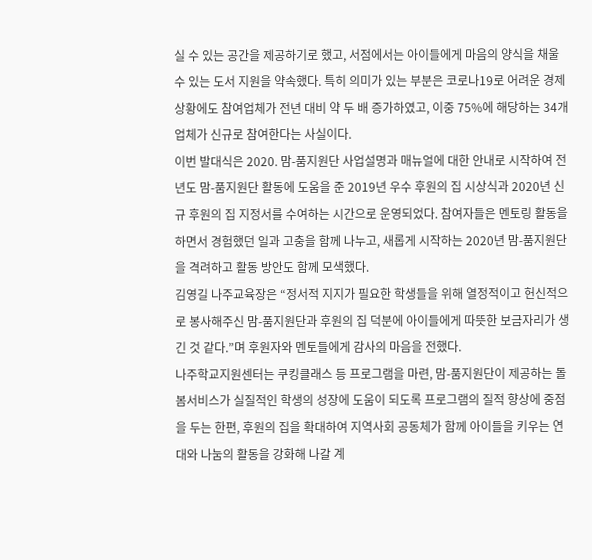실 수 있는 공간을 제공하기로 했고, 서점에서는 아이들에게 마음의 양식을 채울 수 있는 도서 지원을 약속했다. 특히 의미가 있는 부분은 코로나19로 어려운 경제상황에도 참여업체가 전년 대비 약 두 배 증가하였고, 이중 75%에 해당하는 34개 업체가 신규로 참여한다는 사실이다.
이번 발대식은 2020. 맘-품지원단 사업설명과 매뉴얼에 대한 안내로 시작하여 전년도 맘-품지원단 활동에 도움을 준 2019년 우수 후원의 집 시상식과 2020년 신규 후원의 집 지정서를 수여하는 시간으로 운영되었다. 참여자들은 멘토링 활동을 하면서 경험했던 일과 고충을 함께 나누고, 새롭게 시작하는 2020년 맘-품지원단을 격려하고 활동 방안도 함께 모색했다.
김영길 나주교육장은 “정서적 지지가 필요한 학생들을 위해 열정적이고 헌신적으로 봉사해주신 맘-품지원단과 후원의 집 덕분에 아이들에게 따뜻한 보금자리가 생긴 것 같다.”며 후원자와 멘토들에게 감사의 마음을 전했다.
나주학교지원센터는 쿠킹클래스 등 프로그램을 마련, 맘-품지원단이 제공하는 돌봄서비스가 실질적인 학생의 성장에 도움이 되도록 프로그램의 질적 향상에 중점을 두는 한편, 후원의 집을 확대하여 지역사회 공동체가 함께 아이들을 키우는 연대와 나눔의 활동을 강화해 나갈 계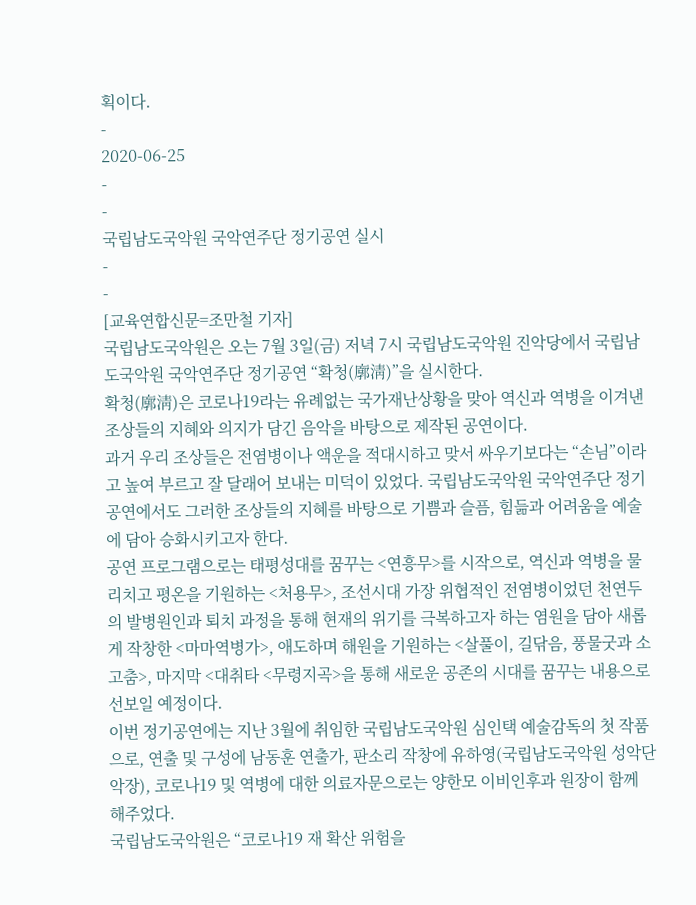획이다.
-
2020-06-25
-
-
국립남도국악원 국악연주단 정기공연 실시
-
-
[교육연합신문=조만철 기자]
국립남도국악원은 오는 7월 3일(금) 저녁 7시 국립남도국악원 진악당에서 국립남도국악원 국악연주단 정기공연 “확청(廓淸)”을 실시한다.
확청(廓淸)은 코로나19라는 유례없는 국가재난상황을 맞아 역신과 역병을 이겨낸 조상들의 지혜와 의지가 담긴 음악을 바탕으로 제작된 공연이다.
과거 우리 조상들은 전염병이나 액운을 적대시하고 맞서 싸우기보다는 “손님”이라고 높여 부르고 잘 달래어 보내는 미덕이 있었다. 국립남도국악원 국악연주단 정기공연에서도 그러한 조상들의 지혜를 바탕으로 기쁨과 슬픔, 힘듦과 어려움을 예술에 담아 승화시키고자 한다.
공연 프로그램으로는 태평성대를 꿈꾸는 <연흥무>를 시작으로, 역신과 역병을 물리치고 평온을 기원하는 <처용무>, 조선시대 가장 위협적인 전염병이었던 천연두의 발병원인과 퇴치 과정을 통해 현재의 위기를 극복하고자 하는 염원을 담아 새롭게 작창한 <마마역병가>, 애도하며 해원을 기원하는 <살풀이, 길닦음, 풍물굿과 소고춤>, 마지막 <대취타 <무령지곡>을 통해 새로운 공존의 시대를 꿈꾸는 내용으로 선보일 예정이다.
이번 정기공연에는 지난 3월에 취임한 국립남도국악원 심인택 예술감독의 첫 작품으로, 연출 및 구성에 남동훈 연출가, 판소리 작창에 유하영(국립남도국악원 성악단 악장), 코로나19 및 역병에 대한 의료자문으로는 양한모 이비인후과 원장이 함께 해주었다.
국립남도국악원은 “코로나19 재 확산 위험을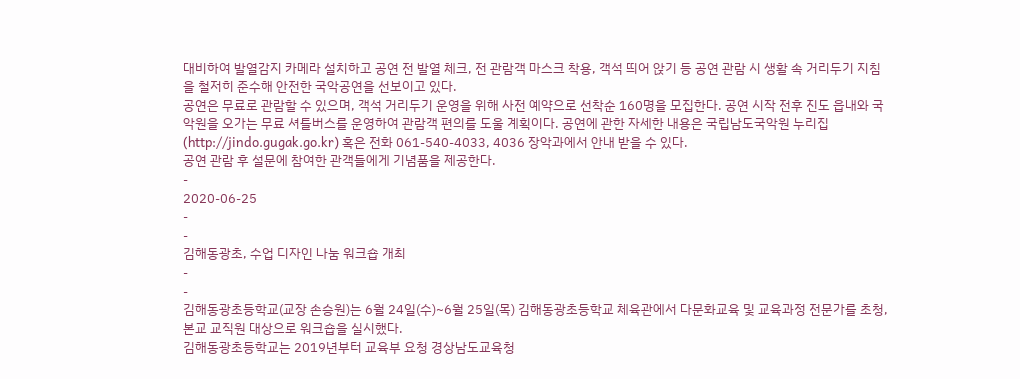대비하여 발열감지 카메라 설치하고 공연 전 발열 체크, 전 관람객 마스크 착용, 객석 띄어 앉기 등 공연 관람 시 생활 속 거리두기 지침을 철저히 준수해 안전한 국악공연을 선보이고 있다.
공연은 무료로 관람할 수 있으며, 객석 거리두기 운영을 위해 사전 예약으로 선착순 160명을 모집한다. 공연 시작 전후 진도 읍내와 국악원을 오가는 무료 셔틀버스를 운영하여 관람객 편의를 도울 계획이다. 공연에 관한 자세한 내용은 국립남도국악원 누리집(http://jindo.gugak.go.kr) 혹은 전화 061-540-4033, 4036 장악과에서 안내 받을 수 있다.
공연 관람 후 설문에 참여한 관객들에게 기념품을 제공한다.
-
2020-06-25
-
-
김해동광초, 수업 디자인 나눔 워크숍 개최
-
-
김해동광초등학교(교장 손승원)는 6월 24일(수)~6월 25일(목) 김해동광초등학교 체육관에서 다문화교육 및 교육과정 전문가를 초청, 본교 교직원 대상으로 워크숍을 실시했다.
김해동광초등학교는 2019년부터 교육부 요청 경상남도교육청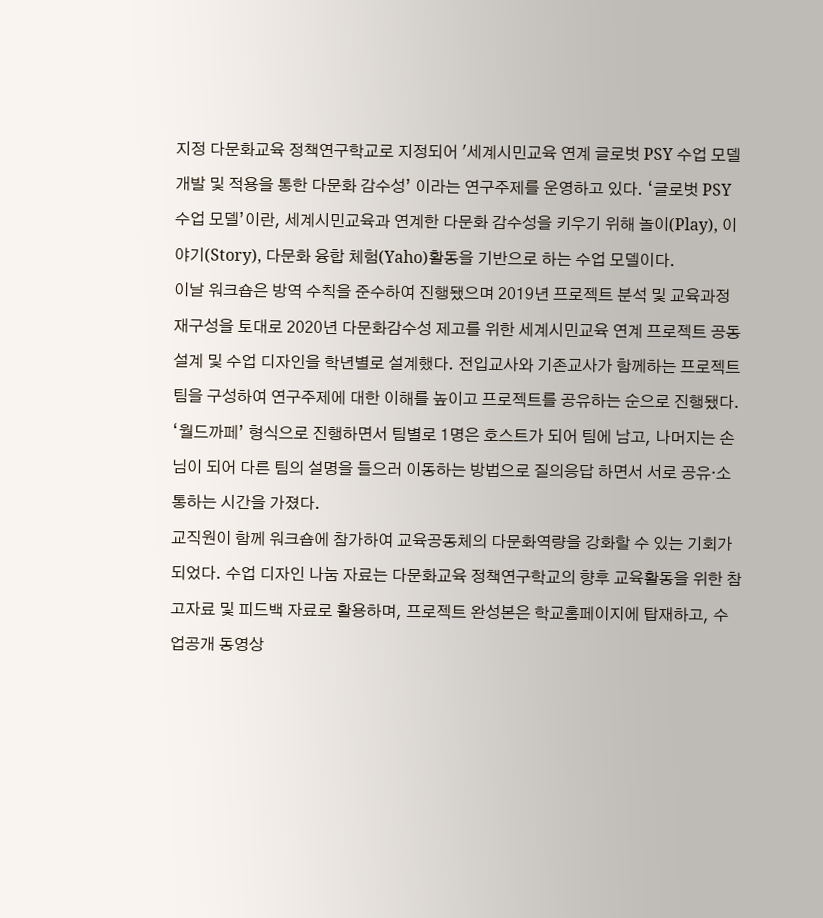지정 다문화교육 정책연구학교로 지정되어 '세계시민교육 연계 글로벗 PSY 수업 모델 개발 및 적용을 통한 다문화 감수성’ 이라는 연구주제를 운영하고 있다. ‘글로벗 PSY 수업 모델’이란, 세계시민교육과 연계한 다문화 감수성을 키우기 위해 놀이(Play), 이야기(Story), 다문화 융합 체험(Yaho)활동을 기반으로 하는 수업 모델이다.
이날 워크숍은 방역 수칙을 준수하여 진행됐으며 2019년 프로젝트 분석 및 교육과정 재구성을 토대로 2020년 다문화감수성 제고를 위한 세계시민교육 연계 프로젝트 공동 설계 및 수업 디자인을 학년별로 설계했다. 전입교사와 기존교사가 함께하는 프로젝트팀을 구성하여 연구주제에 대한 이해를 높이고 프로젝트를 공유하는 순으로 진행됐다. ‘월드까페’ 형식으로 진행하면서 팀별로 1명은 호스트가 되어 팀에 남고, 나머지는 손님이 되어 다른 팀의 설명을 들으러 이동하는 방법으로 질의응답 하면서 서로 공유‧소통하는 시간을 가졌다.
교직원이 함께 워크숍에 참가하여 교육공동체의 다문화역량을 강화할 수 있는 기회가 되었다. 수업 디자인 나눔 자료는 다문화교육 정책연구학교의 향후 교육활동을 위한 참고자료 및 피드백 자료로 활용하며, 프로젝트 완성본은 학교홈페이지에 탑재하고, 수업공개 동영상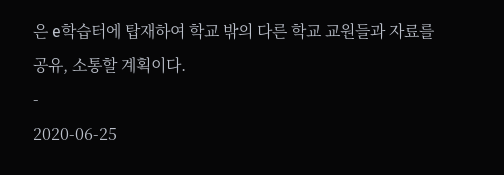은 e학습터에 탑재하여 학교 밖의 다른 학교 교원들과 자료를 공유, 소통할 계획이다.
-
2020-06-25